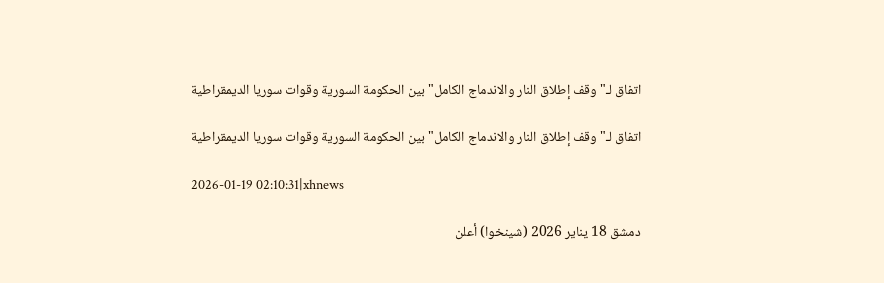اتفاق لـ"وقف إطلاق النار والاندماج الكامل" بين الحكومة السورية وقوات سوريا الديمقراطية

اتفاق لـ"وقف إطلاق النار والاندماج الكامل" بين الحكومة السورية وقوات سوريا الديمقراطية

2026-01-19 02:10:31|xhnews

دمشق 18 يناير 2026 (شينخوا) أعلن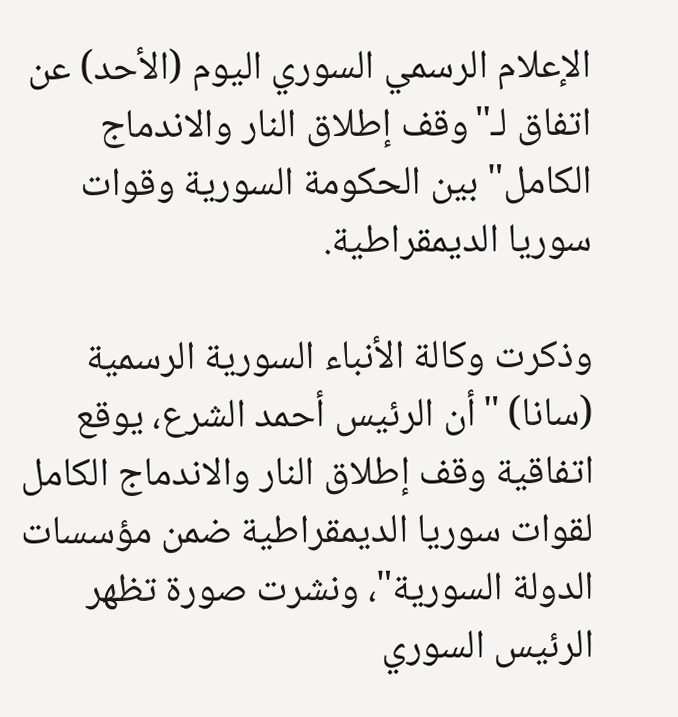الإعلام الرسمي السوري اليوم (الأحد) عن اتفاق لـ"وقف إطلاق النار والاندماج الكامل" بين الحكومة السورية وقوات سوريا الديمقراطية.

وذكرت وكالة الأنباء السورية الرسمية (سانا) "أن الرئيس أحمد الشرع، يوقع اتفاقية وقف إطلاق النار والاندماج الكامل لقوات سوريا الديمقراطية ضمن مؤسسات الدولة السورية"، ونشرت صورة تظهر الرئيس السوري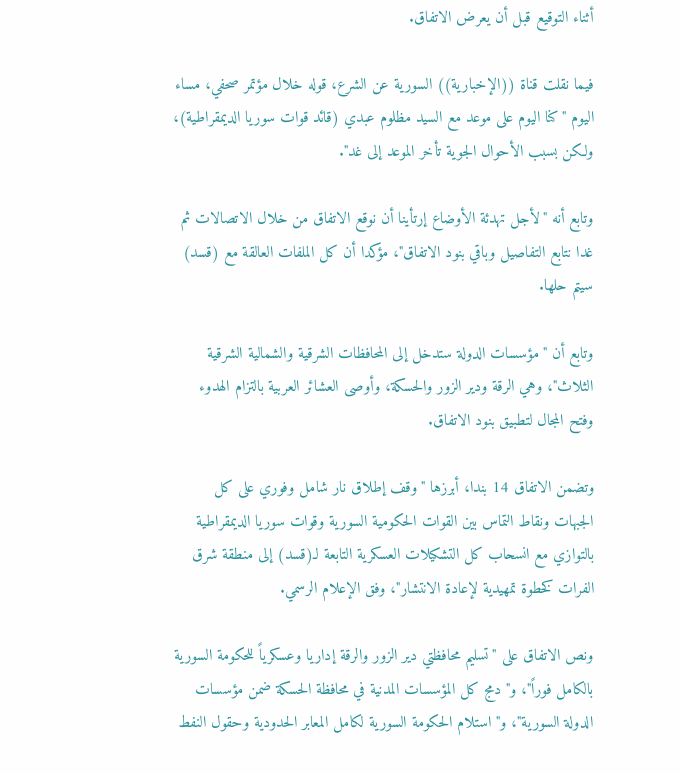أثناء التوقيع قبل أن يعرض الاتفاق.

فيما نقلت قناة ((الإخبارية)) السورية عن الشرع، قوله خلال مؤتمر صحفي، مساء اليوم "كنا اليوم على موعد مع السيد مظلوم عبدي (قائد قوات سوريا الديمقراطية)، ولكن بسبب الأحوال الجوية تأخر الموعد إلى غد".

وتابع أنه "لأجل تهدئة الأوضاع إرتأينا أن نوقع الاتفاق من خلال الاتصالات ثم غدا نتابع التفاصيل وباقي بنود الاتفاق"، مؤكدا أن كل الملفات العالقة مع (قسد) سيتم حلها.

وتابع أن "مؤسسات الدولة ستدخل إلى المحافظات الشرقية والشمالية الشرقية الثلاث"، وهي الرقة ودير الزور والحسكة، وأوصى العشائر العربية بالتزام الهدوء وفتح المجال لتطبيق بنود الاتفاق.

وتضمن الاتفاق 14 بندا، أبرزها "وقف إطلاق نار شامل وفوري على كل الجبهات ونقاط التماس بين القوات الحكومية السورية وقوات سوريا الديمقراطية بالتوازي مع انسحاب كل التشكيلات العسكرية التابعة لـ(قسد) إلى منطقة شرق الفرات كخطوة تمهيدية لإعادة الانتشار"، وفق الإعلام الرسمي.

ونص الاتفاق على "تسليم محافظتي دير الزور والرقة إداريا وعسكرياً للحكومة السورية بالكامل فوراً"، و"دمج كل المؤسسات المدنية في محافظة الحسكة ضمن مؤسسات الدولة السورية"، و"استلام الحكومة السورية لكامل المعابر الحدودية وحقول النفط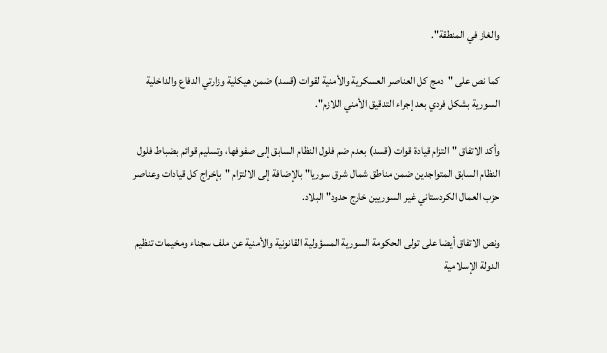والغاز في المنطقة".

كما نص على "دمج كل العناصر العسكرية والأمنية لقوات (قسد) ضمن هيكلية وزارتي الدفاع والداخلية السورية بشكل فردي بعد إجراء التدقيق الأمني اللازم".

وأكد الاتفاق "التزام قيادة قوات (قسد) بعدم ضم فلول النظام السابق إلى صفوفها، وتسليم قوائم بضباط فلول النظام السابق المتواجدين ضمن مناطق شمال شرق سوريا" بالإضافة إلى الالتزام "بإخراج كل قيادات وعناصر حزب العمال الكردستاني غير السوريين خارج حدود" البلاد.

ونص الاتفاق أيضا على تولى الحكومة السورية المسؤولية القانونية والأمنية عن ملف سجناء ومخيمات تنظيم الدولة الإسلامية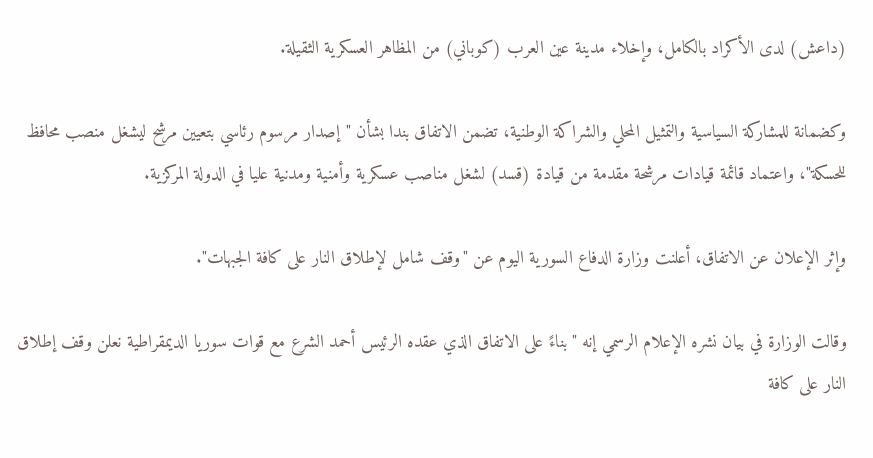(داعش) لدى الأكراد بالكامل، وإخلاء مدينة عين العرب (كوباني) من المظاهر العسكرية الثقيلة.

وكضمانة للمشاركة السياسية والتمثيل المحلي والشراكة الوطنية، تضمن الاتفاق بندا بشأن "إصدار مرسوم رئاسي بتعيين مرشح ليشغل منصب محافظ للحسكة"، واعتماد قائمة قيادات مرشحة مقدمة من قيادة (قسد) لشغل مناصب عسكرية وأمنية ومدنية عليا في الدولة المركزية.

وإثر الإعلان عن الاتفاق، أعلنت وزارة الدفاع السورية اليوم عن "وقف شامل لإطلاق النار على كافة الجبهات".

وقالت الوزارة في بيان نشره الإعلام الرسمي إنه "بناءً على الاتفاق الذي عقده الرئيس أحمد الشرع مع قوات سوريا الديمقراطية نعلن وقف إطلاق النار على كافة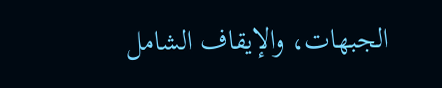الجبهات، والإيقاف الشامل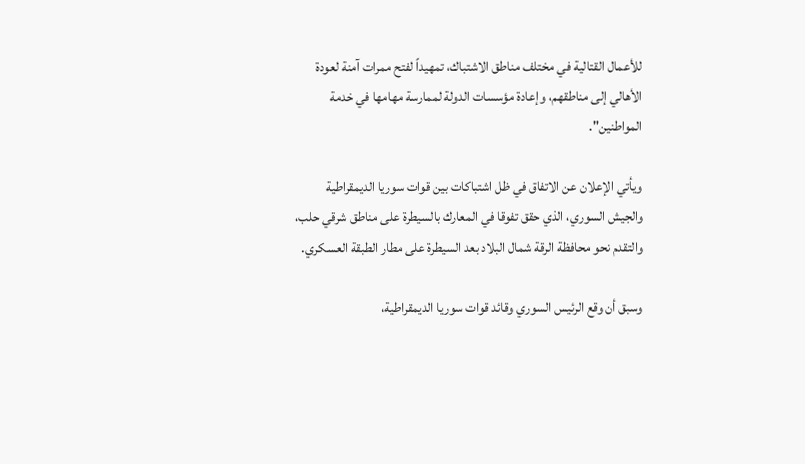للأعمال القتالية في مختلف مناطق الاشتباك، تمهيداً لفتح ممرات آمنة لعودة الأهالي إلى مناطقهم، وإعادة مؤسسات الدولة لممارسة مهامها في خدمة المواطنين".

ويأتي الإعلان عن الاتفاق في ظل اشتباكات بين قوات سوريا الديمقراطية والجيش السوري، الذي حقق تفوقا في المعارك بالسيطرة على مناطق شرقي حلب، والتقدم نحو محافظة الرقة شمال البلاد بعد السيطرة على مطار الطبقة العسكري.

وسبق أن وقع الرئيس السوري وقائد قوات سوريا الديمقراطية،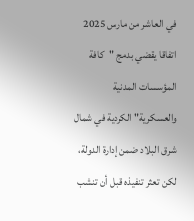في العاشر من مارس 2025 اتفاقا يقضي بدمج "كافة المؤسسات المدنية والعسكرية" الكردية في شمال شرق البلاد ضمن إدارة الدولة، لكن تعثر تنفيذه قبل أن تنشب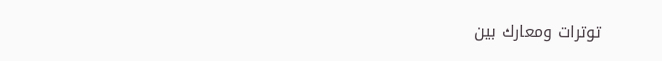توترات ومعارك بين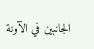الجانبين في الآونة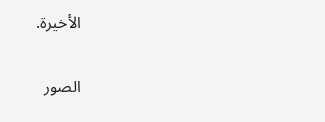الأخيرة.

الصور